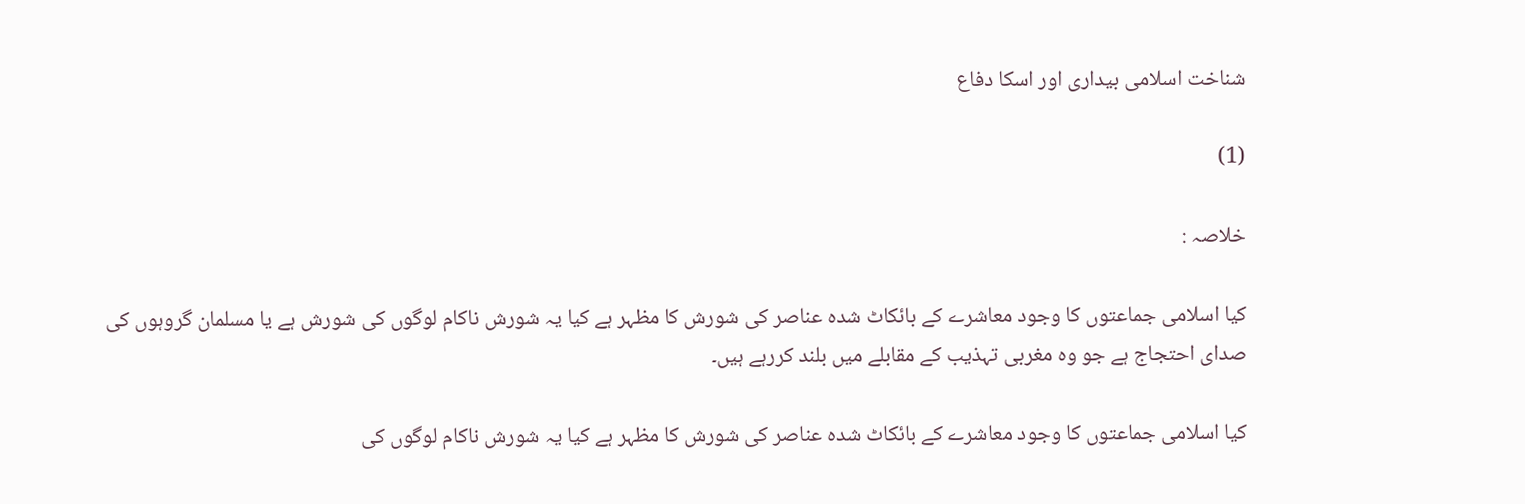شناخت اسلامی بیداری اور اسكا دفاع

(1)

خلاصہ :

كیا اسلامی جماعتوں كا وجود معاشرے كے بائكاٹ شدہ عناصر كی شورش كا مظہر ہے كیا یہ شورش ناكام لوگوں كی شورش ہے یا مسلمان گروہوں كی صدای احتجاج ہے جو وہ مغربی تہذیب كے مقابلے میں بلند كررہے ہیں۔

كیا اسلامی جماعتوں كا وجود معاشرے كے بائكاٹ شدہ عناصر كی شورش كا مظہر ہے كیا یہ شورش ناكام لوگوں كی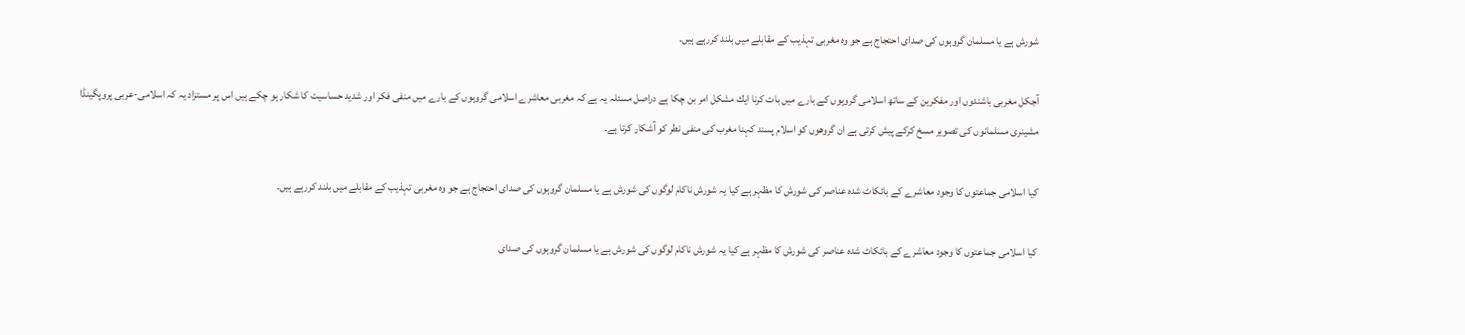شورش ہے یا مسلمان گروہوں كی صدای احتجاج ہے جو وہ مغربی تہذیب كے مقابلے میں بلند كررہے ہیں۔

آجكل مغربی باشندوں اور مفكرین كے ساتھ اسلامی گروہوں كے بارے میں بات كرنا ایك مشكل امر بن چكا ہے دراصل مسئلہ یہ ہے كہ مغربی معاشرے اسلامی گروہوں كے بارے میں منفی فكر اور شدید حساسیت كا شكار ہو چكے ہیں اس پر مستزاد یہ كہ اسلامی-عربی پروپگینڈا مشینری مسلمانوں كی تصویر مسخ كركے پیش كرتی ہے ان گروھوں كو اسلام پسند كہنا مغرب كی منفی نطر كو آشكار كرتا ہے۔

كیا اسلامی جماعتوں كا وجود معاشرے كے بائكاٹ شدہ عناصر كی شورش كا مظہر ہے كیا یہ شورش ناكام لوگوں كی شورش ہے یا مسلمان گروہوں كی صدای احتجاج ہے جو وہ مغربی تہذیب كے مقابلے میں بلند كررہے ہیں۔

كیا اسلامی جماعتوں كا وجود معاشرے كے بائكاٹ شدہ عناصر كی شورش كا مظہر ہے كیا یہ شورش ناكام لوگوں كی شورش ہے یا مسلمان گروہوں كی صدای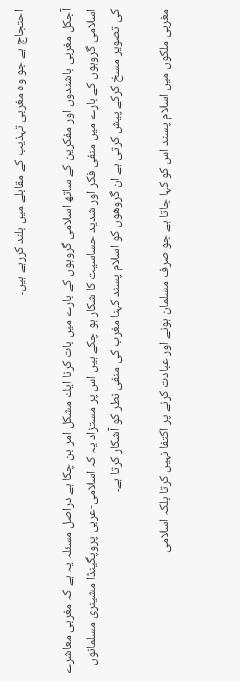احتجاج ہے جو وہ مغربی تہذیب كے مقابلے میں بلند كررہے ہیں۔

آجكل مغربی باشندوں اور مفكرین كے ساتھ اسلامی گروہوں كے بارے میں بات كرنا ایك مشكل امر بن چكا ہے دراصل مسئلہ یہ ہے كہ مغربی معاشرے اسلامی گروہوں كے بارے میں منفی فكر اور شدید حساسیت كا شكار ہو چكے ہیں اس پر مستزاد یہ كہ اسلامی-عربی پروپگینڈا مشینری مسلمانوں كی تصویر مسخ كركے پیش كرتی ہے ان گروھوں كو اسلام پسند كہنا مغرب كی منفی نطر كو آشكار كرتا ہے۔

مغربی ملكوں میں اسلام پسند اس كو كہا جاتا ہے جو صرف مسلمان ہونے اور عبادت كرنے پر اكتفا نہیں كرتا بلكہ اسلامی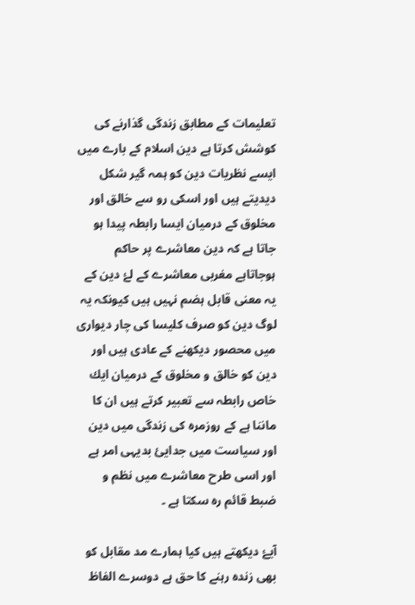تعلیمات كے مطابق زندگی گذارنے كی كوشش كرتا ہے دین اسلام كے بارے میں ایسے نظریات دین كو ہمہ گیر شكل دیدیتے ہیں اور اسكی رو سے خالق اور مخلوق كے درمیان ایسا رابطہ پیدا ہو جاتا ہے كہ دین معاشرے پر حاكم ہوجاتاہے مغربی معاشرے كے لۓ دین كے یہ معنی قابل ہضم نہیں ہیں كیونكہ یہ لوگ دین كو صرف كلیسا كی چار دیواری میں محصور دیكھنے كے عادی ہیں اور دین كو خالق و مخلوق كے درمیان ایك خاص رابطہ سے تعبیر كرتے ہیں ان كا ماننا ہے كے روزمرہ كی زندگی میں دین اور سیاست میں جدايئ بدیہی امر ہے اور اسی طرح معاشرے میں نظم و ضبط قائم رہ سكتا ہے ۔

آیۓ دیكھتے ہیں كیا ہمارے مد مقابل كو بھی زندہ رہنے كا حق ہے دوسرے الفاظ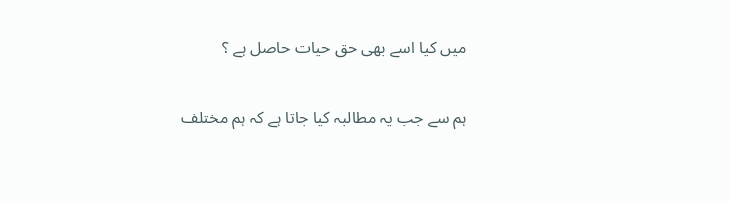میں كیا اسے بھی حق حیات حاصل ہے ؟

ہم سے جب یہ مطالبہ كیا جاتا ہے كہ ہم مختلف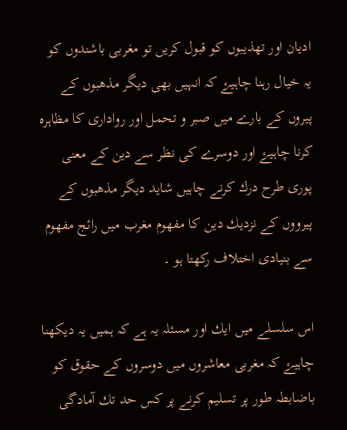ادیان اور تھذیبوں كو قبول كریں تو مغربی باشندوں كو یہ خیال رہنا چاہیۓ كہ انہیں بھی دیگر مذھبوں كے پیروں كے بارے میں صبر و تحمل اور رواداری كا مظاہرہ كرنا چاہیۓ اور دوسرے كی نظر سے دین كے معنی پوری طرح درك كرنے چاہیں شاید دیگر مذھبوں كے پیرووں كے نزدیك دین كا مفھوم مغرب میں رائج مفھوم سے بنیادی اختلاف ركھتا ہو ۔

اس سلسلے میں ایك اور مسئلہ یہ ہے كہ ہمیں یہ دیكھنا چاہیۓ كہ مغربی معاشروں میں دوسروں كے حقوق كو باضابطہ طور پر تسلیم كرنے پر كس حد تك آمادگی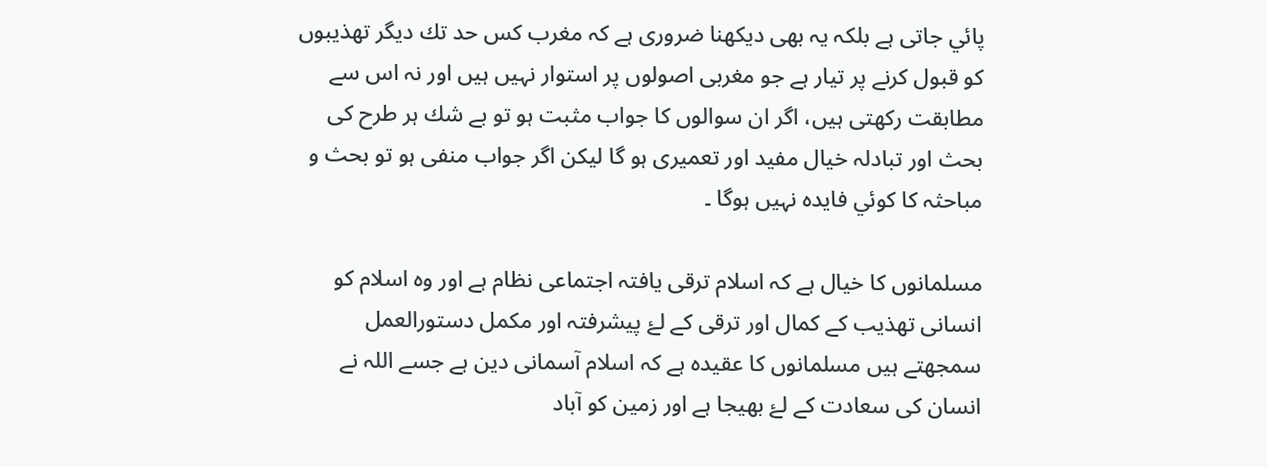پائي جاتی ہے بلكہ یہ بھی دیكھنا ضروری ہے كہ مغرب كس حد تك دیگر تھذیبوں كو قبول كرنے پر تیار ہے جو مغربی اصولوں پر استوار نہیں ہیں اور نہ اس سے مطابقت ركھتی ہیں، اگر ان سوالوں كا جواب مثبت ہو تو بے شك ہر طرح كی بحث اور تبادلہ خیال مفید اور تعمیری ہو گا لیكن اگر جواب منفی ہو تو بحث و مباحثہ كا كوئي فایدہ نہیں ہوگا ۔

مسلمانوں كا خیال ہے كہ اسلام ترقی یافتہ اجتماعی نظام ہے اور وہ اسلام كو انسانی تھذیب كے كمال اور ترقی كے لۓ پیشرفتہ اور مكمل دستورالعمل سمجھتے ہیں مسلمانوں كا عقیدہ ہے كہ اسلام آسمانی دین ہے جسے اللہ نے انسان كی سعادت كے لۓ بھیجا ہے اور زمین كو آباد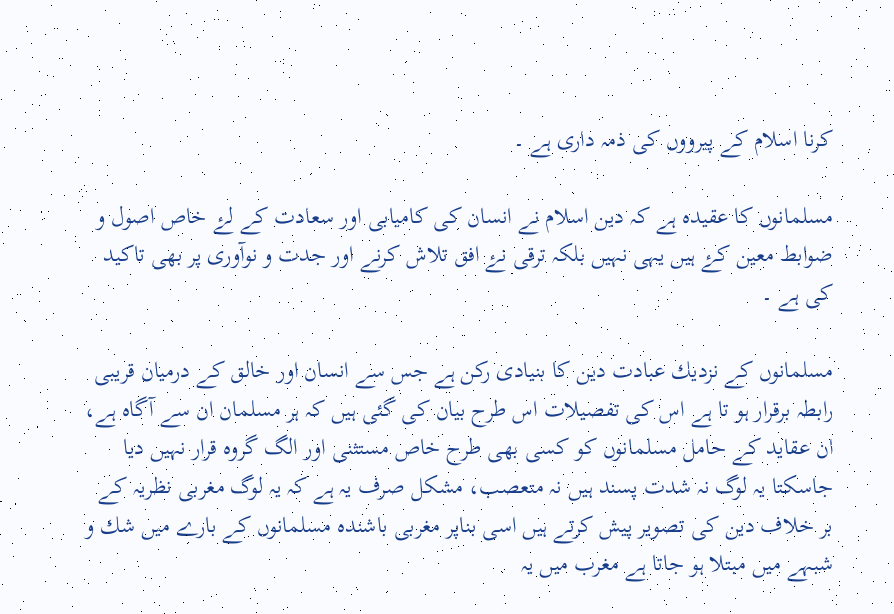كرنا اسلام كے پیرووں كی ذمہ داری ہے ۔

مسلمانوں كا عقیدہ ہے كہ دین اسلام نے انسان كی كامیابی اور سعادت كے لۓ خاص اصول و ضوابط معین كۓ ہیں یہی نہیں بلكہ ترقی نۓ افق تلاش كرنے اور جدت و نوآوری پر بھی تاكید كی ہے ۔

مسلمانوں كے نزدیك عبادت دین كا بنیادی ركن ہے جس سے انسان اور خالق كے درمیان قریبی رابطہ برقرار ہو تا ہے اس كی تفصیلات اس طرح بیان كی گئی ہیں كہ ہر مسلمان ان سے آگاہ ہے، ان عقاید كے حامل مسلمانوں كو كسی بھی طرح خاص مستثنی اور الگ گروہ قرار نہیں دیا جاسكتا یہ لوگ نہ شدت پسند ہیں نہ متعصب، مشكل صرف یہ ہے كہ یہ لوگ مغربی نظریہ كے بر خلاف دین كی تصویر پیش كرتے ہیں اسی بناپر مغربی باشندہ مسلمانوں كے بارے میں شك و شبہے میں مبتلا ہو جاتا ہے مغرب میں یہ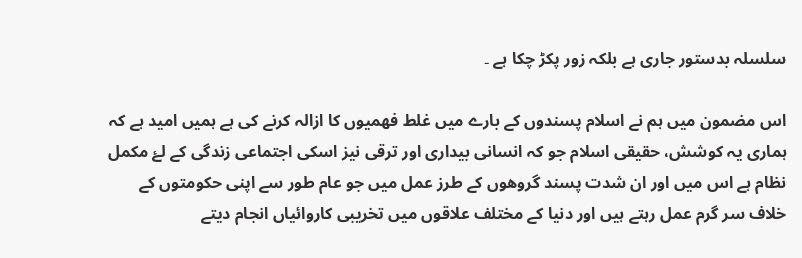سلسلہ بدستور جاری ہے بلكہ زور پكڑ چكا ہے ۔

اس مضمون میں ہم نے اسلام پسندوں كے بارے میں غلط فھمیوں كا ازالہ كرنے كی ہے ہمیں امید ہے كہ ہماری یہ كوشش، حقیقی اسلام جو كہ انسانی بیداری اور ترقی نیز اسكی اجتماعی زندگی كے لۓ مكمل نظام ہے اس میں اور ان شدت پسند گروھوں كے طرز عمل میں جو عام طور سے اپنی حكومتوں كے خلاف سر گرم عمل رہتے ہیں اور دنیا كے مختلف علاقوں میں تخریبی كاروائیاں انجام دیتے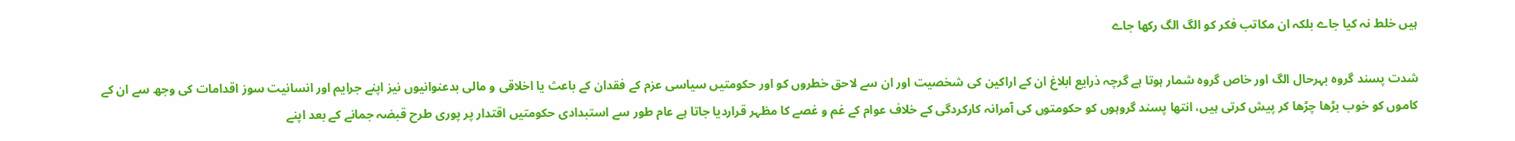ہیں خلط نہ كیا جاے بلكہ ان مكاتب فكر كو الگ الگ ركھا جاے

شدت پسند گروہ بہرحال الگ اور خاص گروہ شمار ہوتا ہے گرچہ ذرایع ابلاغ ان كے اراكین كی شخصیت اور ان سے لاحق خطروں كو اور حكومتیں سیاسی عزم كے فقدان كے باعث یا اخلاقی و مالی بدعنوانیوں نیز اپنے جرایم اور انسانیت سوز اقدامات كی وجھ سے ان كے كاموں كو خوب بڑھا چڑھا كر پیش كرتی ہیں، انتھا پسند گروہوں كو حكومتوں كی آمرانہ كاركردگی كے خلاف عوام كے غم و غصے كا مظہر قراردیا جاتا ہے عام طور سے استبدادی حكومتیں اقتدار پر پوری طرح قبضہ جمانے كے بعد اپنے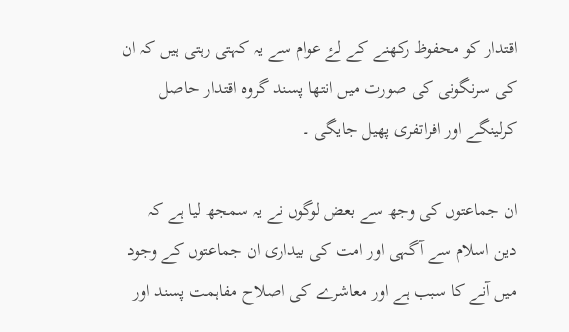اقتدار كو محفوظ ركھنے كے لۓ عوام سے یہ كہتی رہتی ہیں كہ ان كی سرنگونی كی صورت میں انتھا پسند گروہ اقتدار حاصل كرلینگے اور افراتفری پھیل جایگی ۔

ان جماعتوں كی وجھ سے بعض لوگوں نے یہ سمجھ لیا ہے كہ دین اسلام سے آگہی اور امت كی بیداری ان جماعتوں كے وجود میں آنے كا سبب ہے اور معاشرے كی اصلاح مفاہمت پسند اور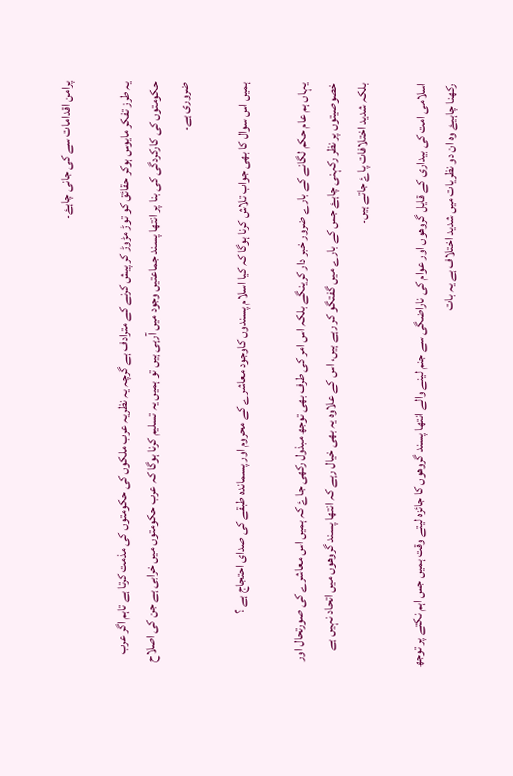پرامن اقدامات سے كی جانی چاہۓ۔

یہ طرز تفكر مایوس ہوكر حقائق كو توڑ مڑوڑ كر پیش كرنے كے مترادف ہے گرچہ یہ نظریہ عرب ملكوں كی حكومتوں كی مذمت كرتا ہے تاہم اگر عرب حكومتوں كی كاركردگی كی بنا پر انتھا پسند جماعتیں وجود میں آرہی ہیں تو ہمیں یہ تسلیم كرنا ہوگا كہ عرب حكومتوں میں خرابی ہے جن كی اصلاح ضروری ہے۔

ہمیں اس سوال كا بھی جواب تلاش كرنا ہوگا كہ كیا اسلام پسندوں كاوجود معاشرے كے محروم اور پسماندہ طبقے كی صدای احتجاج ہے ؟

یہاں ہم عام حكم لگانے كے بارے ضرور خبر دار كرینگے بلكہ اس امر كی طرف بھی توجھ مبذول ركھی جاۓ كہ ہمیں اس معاشرے كی صورتحال اور خصوصیتوں پر نظر ركہنی چاہۓ جس كے بارے میں گفتگو كر رہے ہیں، اس كے علاوہ یہ بھی خیال رہے كہ انتھا پسند گروھوں میں اتحاد نہیں ہے بلكہ شدید اختلافات پاۓ جاتے ہیں۔

اسلامی امت كی بیداری كے قایل گروھوں اور عوام كی ناراضگی سے جنم لینے والے انتھا پسند گروھوں كا جائزہ لیتے وقت ہمیں جس اہم نكتے پر توجھ ركھنا چاہیۓ وہ ان دو نظریات میں شدید اختلاف ہے یہ بات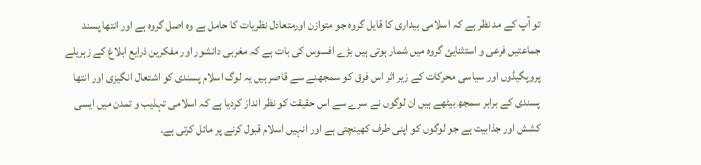تو آپ كے مد نظر ہے كہ اسلامی بیداری كا قایل گروہ جو متوازن اورمتعادل نظریات كا حامل ہے وہ اصل گروہ ہے اور انتھا پسند جماعتیں فرعی و استثنايئ گروہ میں شمار ہوتی ہیں بڑے افسوس كی بات ہے كہ مغربی دانشور اور مفكرین ذرایع ابلاغ كے زہریلے پروپگیڈوں اور سیاسی محركات كے زیر اثر اس فرق كو سمجھنے سے قاصر ہیں یہ لوگ اسلام پسندی كو اشتعال انگیزی اور انتھا پسندی كے برابر سمجھ بیٹھے ہیں ان لوگوں نے سرے سے اس حقیقت كو نظر انداز كردیا ہے كہ اسلامی تہذیب و تمدن میں ایسی كشش اور جذابیت ہے جو لوگوں كو اپنی طرف كھینچتی ہے اور انہیں اسلام قبول كرنے پر مائل كرتی ہے۔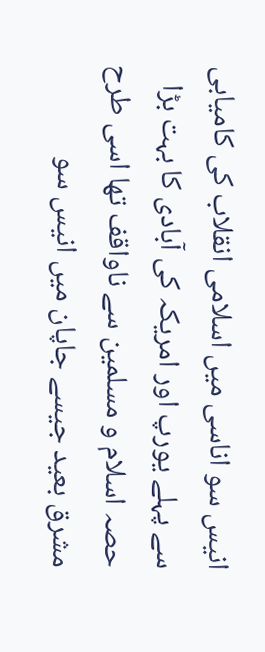انیس سو اناسی میں اسلامی انقلاب كی كامیابی سے پہلے یورپ اور امریكہ كی آبادی كا بہت بڑا حصہ اسلام و مسلمین سے ناواقف تھا اسی طرح مشرق بعید جیسے جاپان میں انیس سو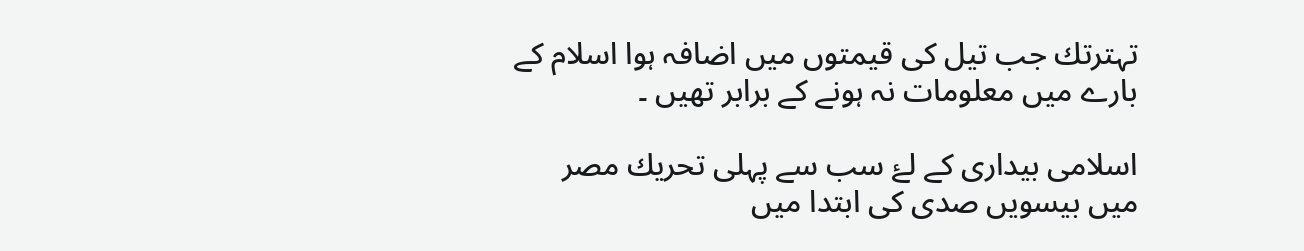تہترتك جب تیل كی قیمتوں میں اضافہ ہوا اسلام كے بارے میں معلومات نہ ہونے كے برابر تھیں ۔

اسلامی بیداری كے لۓ سب سے پہلی تحریك مصر میں بیسویں صدی كی ابتدا میں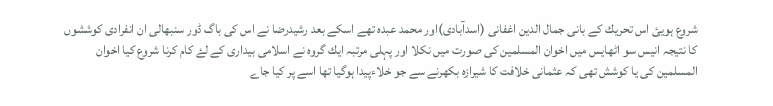شروع ہویئ اس تحریك كے بانی جمال الدین اغفانی (اسدآبادی)اور محمد عبدہ تھے اسكے بعد رشیدرضا نے اس كی باگ ڈور سنبھالی ان انفرادی كوششوں كا نتیجہ انیس سو اٹھایس میں اخوان المسلمین كی صورت میں نكلا اور پہلی مرتبہ ایك گروہ نے اسلامی بیداری كے لۓ كام كرنا شروع كیا اخوان المسلمین كی یا كوشش تھی كہ عثمانی خلافت كا شیرازہ بكھرنے سے جو خلاءپیدا ہوگیا تھا اسے پر كیا جاے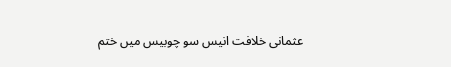عثمانی خلافت انیس سو چوبیس میں ختم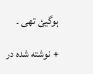ہوگیئ تھی ۔

+ نوشته شده در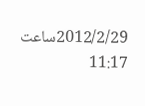2012/2/29ساعت 11:17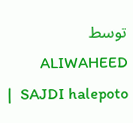توسط ALIWAHEED SAJDI halepoto  |